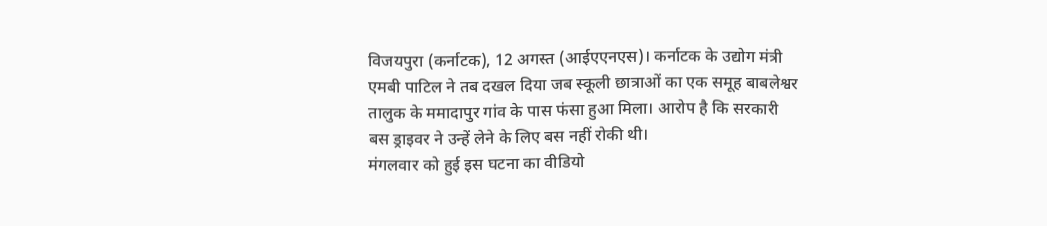विजयपुरा (कर्नाटक), 12 अगस्त (आईएएनएस)। कर्नाटक के उद्योग मंत्री एमबी पाटिल ने तब दखल दिया जब स्कूली छात्राओं का एक समूह बाबलेश्वर तालुक के ममादापुर गांव के पास फंसा हुआ मिला। आरोप है कि सरकारी बस ड्राइवर ने उन्हें लेने के लिए बस नहीं रोकी थी।
मंगलवार को हुई इस घटना का वीडियो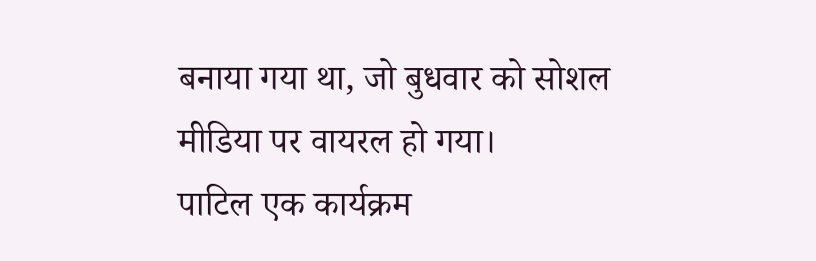बनाया गया था, जो बुधवार को सोशल मीडिया पर वायरल हो गया।
पाटिल एक कार्यक्रम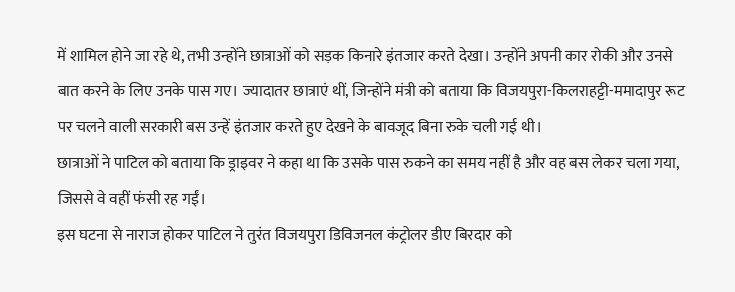में शामिल होने जा रहे थे, तभी उन्होंने छात्राओं को सड़क किनारे इंतजार करते देखा। उन्होंने अपनी कार रोकी और उनसे बात करने के लिए उनके पास गए। ज्यादातर छात्राएं थीं, जिन्होंने मंत्री को बताया कि विजयपुरा-किलराहट्टी-ममादापुर रूट पर चलने वाली सरकारी बस उन्हें इंतजार करते हुए देखने के बावजूद बिना रुके चली गई थी।
छात्राओं ने पाटिल को बताया कि ड्राइवर ने कहा था कि उसके पास रुकने का समय नहीं है और वह बस लेकर चला गया, जिससे वे वहीं फंसी रह गईं।
इस घटना से नाराज होकर पाटिल ने तुरंत विजयपुरा डिविजनल कंट्रोलर डीए बिरदार को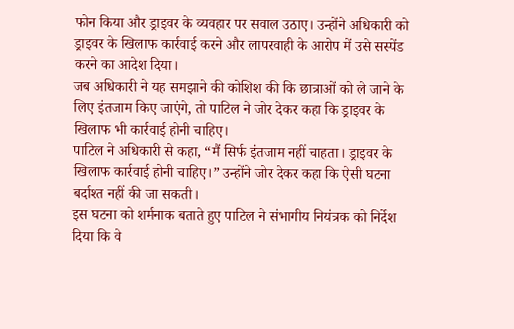फोन किया और ड्राइवर के व्यवहार पर सवाल उठाए। उन्होंने अधिकारी को ड्राइवर के खिलाफ कार्रवाई करने और लापरवाही के आरोप में उसे सस्पेंड करने का आदेश दिया।
जब अधिकारी ने यह समझाने की कोशिश की कि छात्राओं को ले जाने के लिए इंतजाम किए जाएंगे, तो पाटिल ने जोर देकर कहा कि ड्राइवर के खिलाफ भी कार्रवाई होनी चाहिए।
पाटिल ने अधिकारी से कहा, “मैं सिर्फ इंतजाम नहीं चाहता। ड्राइवर के खिलाफ कार्रवाई होनी चाहिए।” उन्होंने जोर देकर कहा कि ऐसी घटना बर्दाश्त नहीं की जा सकती।
इस घटना को शर्मनाक बताते हुए पाटिल ने संभागीय नियंत्रक को निर्देश दिया कि वे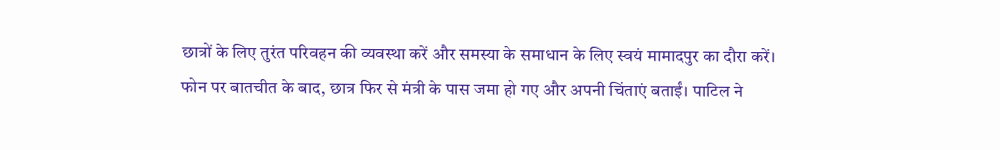छात्रों के लिए तुरंत परिवहन की व्यवस्था करें और समस्या के समाधान के लिए स्वयं मामादपुर का दौरा करें।
फोन पर बातचीत के बाद, छात्र फिर से मंत्री के पास जमा हो गए और अपनी चिंताएं बताईं। पाटिल ने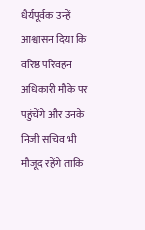धैर्यपूर्वक उन्हें आश्वासन दिया कि वरिष्ठ परिवहन अधिकारी मौके पर पहुंचेंगे और उनके निजी सचिव भी मौजूद रहेंगे ताकि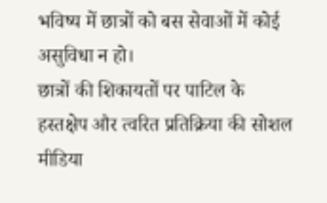भविष्य में छात्रों को बस सेवाओं में कोई असुविधा न हो।
छात्रों की शिकायतों पर पाटिल के हस्तक्षेप और त्वरित प्रतिक्रिया की सोशल मीडिया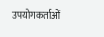उपयोगकर्ताओं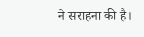ने सराहना की है।